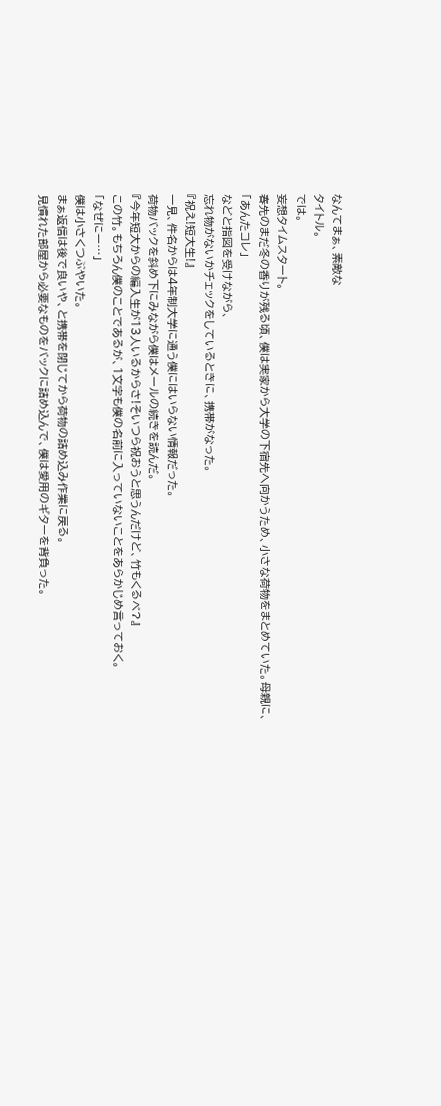なんてまぁ、素敵な
タイトル。
では。
妄想タイムスタート。
春先のまだ冬の香りが残る頃、僕は実家から大学の下宿先へ向かうため、小さな荷物をまとめていた。母親に、
「あんたコレ」
などと指図を受けながら、
忘れ物がないかチェックをしているときに、携帯がなった。
『祝え!短大生!』
一見、件名からは4年制大学に通う僕にはいらない情報だった。
荷物バックを斜め下にみながら僕はメールの続きを読んだ。
『今年短大からの編入生が13人いるからさ!そいつら祝おうと思うんだけど、竹もくるべ?』
この竹。もちろん僕のことであるが、1文字も僕の名前に入っていないことをあらかじめ言っておく。
「なぜにー…」
僕は小さくつぶやいた。
まぁ返信は後で良いや、と携帯を閉じてから荷物の詰め込み作業に戻る。
見慣れた部屋から必要なものをバックに詰め込んで、僕は愛用のギターを背負った。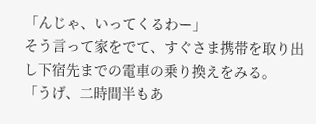「んじゃ、いってくるわー」
そう言って家をでて、すぐさま携帯を取り出し下宿先までの電車の乗り換えをみる。
「うげ、二時間半もあ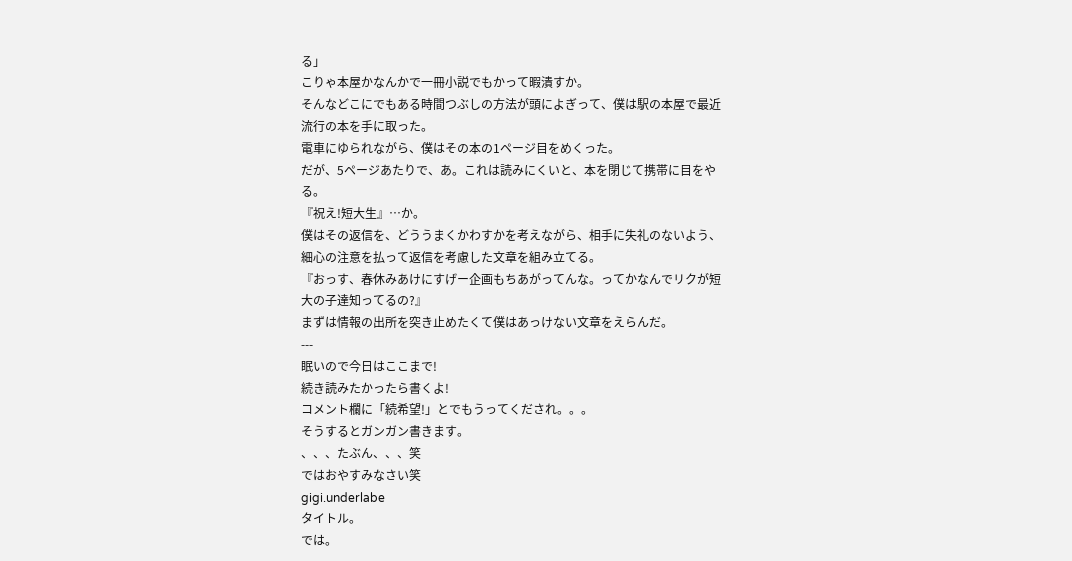る」
こりゃ本屋かなんかで一冊小説でもかって暇潰すか。
そんなどこにでもある時間つぶしの方法が頭によぎって、僕は駅の本屋で最近流行の本を手に取った。
電車にゆられながら、僕はその本の1ページ目をめくった。
だが、5ページあたりで、あ。これは読みにくいと、本を閉じて携帯に目をやる。
『祝え!短大生』…か。
僕はその返信を、どううまくかわすかを考えながら、相手に失礼のないよう、細心の注意を払って返信を考慮した文章を組み立てる。
『おっす、春休みあけにすげー企画もちあがってんな。ってかなんでリクが短大の子達知ってるの?』
まずは情報の出所を突き止めたくて僕はあっけない文章をえらんだ。
---
眠いので今日はここまで!
続き読みたかったら書くよ!
コメント欄に「続希望!」とでもうってくだされ。。。
そうするとガンガン書きます。
、、、たぶん、、、笑
ではおやすみなさい笑
gigi.underlabe
タイトル。
では。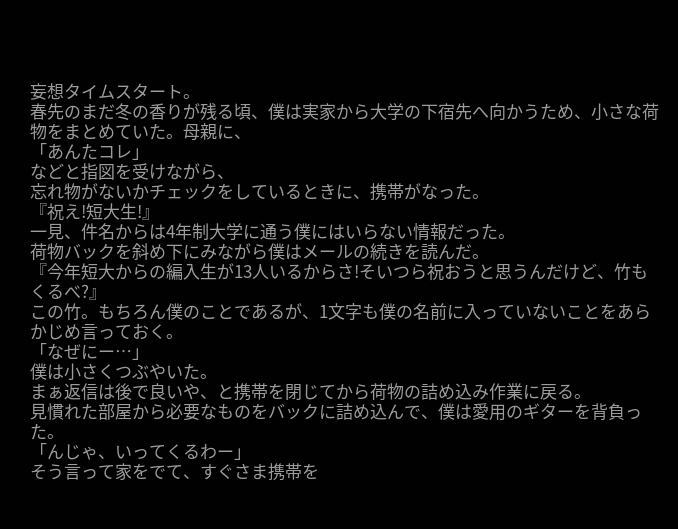妄想タイムスタート。
春先のまだ冬の香りが残る頃、僕は実家から大学の下宿先へ向かうため、小さな荷物をまとめていた。母親に、
「あんたコレ」
などと指図を受けながら、
忘れ物がないかチェックをしているときに、携帯がなった。
『祝え!短大生!』
一見、件名からは4年制大学に通う僕にはいらない情報だった。
荷物バックを斜め下にみながら僕はメールの続きを読んだ。
『今年短大からの編入生が13人いるからさ!そいつら祝おうと思うんだけど、竹もくるべ?』
この竹。もちろん僕のことであるが、1文字も僕の名前に入っていないことをあらかじめ言っておく。
「なぜにー…」
僕は小さくつぶやいた。
まぁ返信は後で良いや、と携帯を閉じてから荷物の詰め込み作業に戻る。
見慣れた部屋から必要なものをバックに詰め込んで、僕は愛用のギターを背負った。
「んじゃ、いってくるわー」
そう言って家をでて、すぐさま携帯を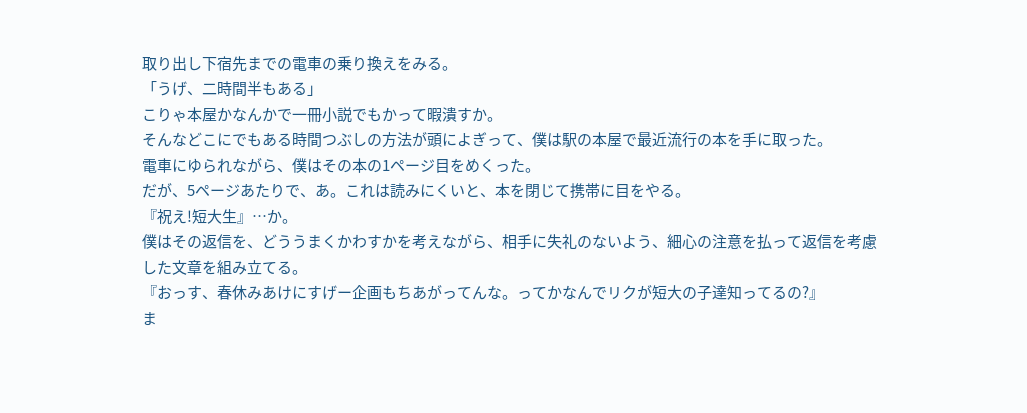取り出し下宿先までの電車の乗り換えをみる。
「うげ、二時間半もある」
こりゃ本屋かなんかで一冊小説でもかって暇潰すか。
そんなどこにでもある時間つぶしの方法が頭によぎって、僕は駅の本屋で最近流行の本を手に取った。
電車にゆられながら、僕はその本の1ページ目をめくった。
だが、5ページあたりで、あ。これは読みにくいと、本を閉じて携帯に目をやる。
『祝え!短大生』…か。
僕はその返信を、どううまくかわすかを考えながら、相手に失礼のないよう、細心の注意を払って返信を考慮した文章を組み立てる。
『おっす、春休みあけにすげー企画もちあがってんな。ってかなんでリクが短大の子達知ってるの?』
ま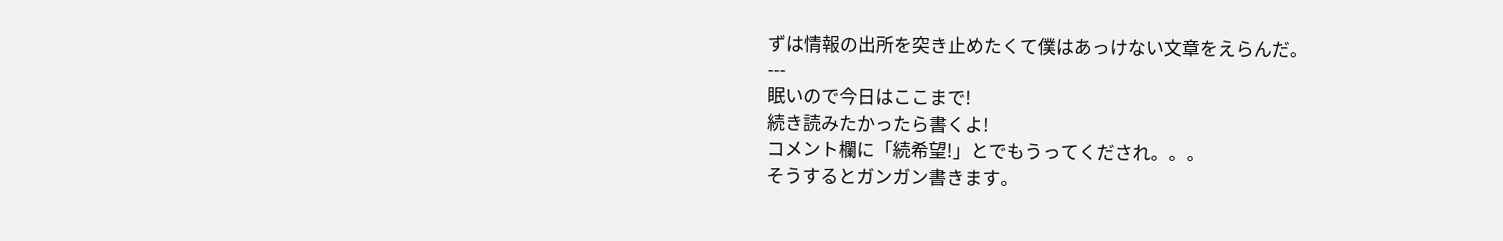ずは情報の出所を突き止めたくて僕はあっけない文章をえらんだ。
---
眠いので今日はここまで!
続き読みたかったら書くよ!
コメント欄に「続希望!」とでもうってくだされ。。。
そうするとガンガン書きます。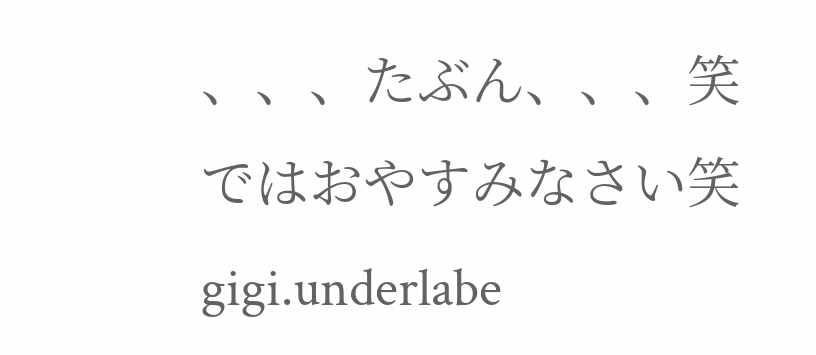、、、たぶん、、、笑
ではおやすみなさい笑
gigi.underlabe